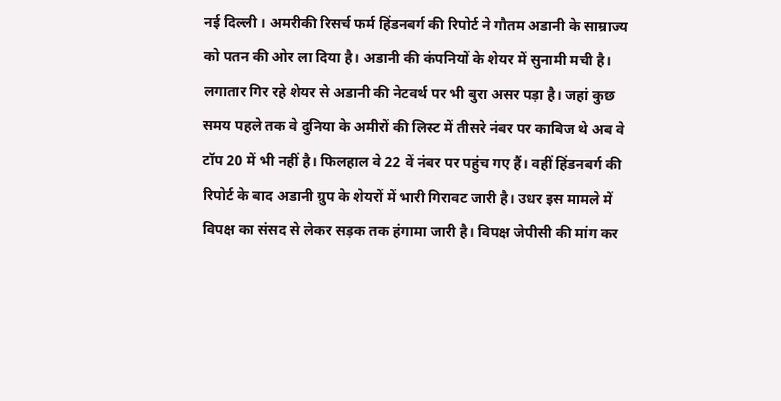नई दिल्ली । अमरीकी रिसर्च फर्म हिंडनबर्ग की रिपोर्ट ने गौतम अडानी के साम्राज्य को पतन की ओर ला दिया है। अडानी की कंपनियों के शेयर में सुनामी मची है। लगातार गिर रहे शेयर से अडानी की नेटवर्थ पर भी बुरा असर पड़ा है। जहां कुछ समय पहले तक वे दुनिया के अमीरों की लिस्ट में तीसरे नंबर पर काबिज थे अब वे टॉप 20 में भी नहीं है। फिलहाल वे 22 वें नंबर पर पहुंच गए हैं। वहीं हिंडनबर्ग की रिपोर्ट के बाद अडानी ग्रुप के शेयरों में भारी गिरावट जारी है। उधर इस मामले में विपक्ष का संसद से लेकर सड़क तक हंगामा जारी है। विपक्ष जेपीसी की मांग कर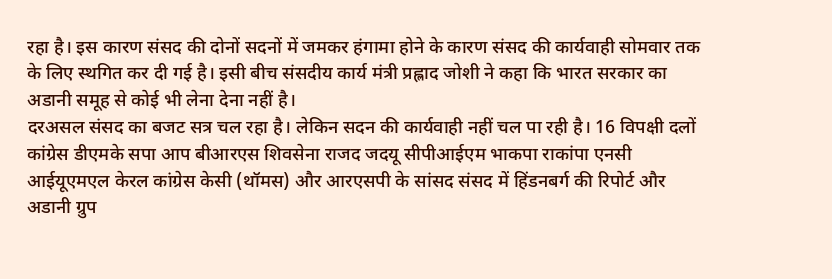रहा है। इस कारण संसद की दोनों सदनों में जमकर हंगामा होने के कारण संसद की कार्यवाही सोमवार तक के लिए स्थगित कर दी गई है। इसी बीच संसदीय कार्य मंत्री प्रह्लाद जोशी ने कहा कि भारत सरकार का अडानी समूह से कोई भी लेना देना नहीं है।
दरअसल संसद का बजट सत्र चल रहा है। लेकिन सदन की कार्यवाही नहीं चल पा रही है। 16 विपक्षी दलों कांग्रेस डीएमके सपा आप बीआरएस शिवसेना राजद जदयू सीपीआईएम भाकपा राकांपा एनसी आईयूएमएल केरल कांग्रेस केसी (थॉमस) और आरएसपी के सांसद संसद में हिंडनबर्ग की रिपोर्ट और अडानी ग्रुप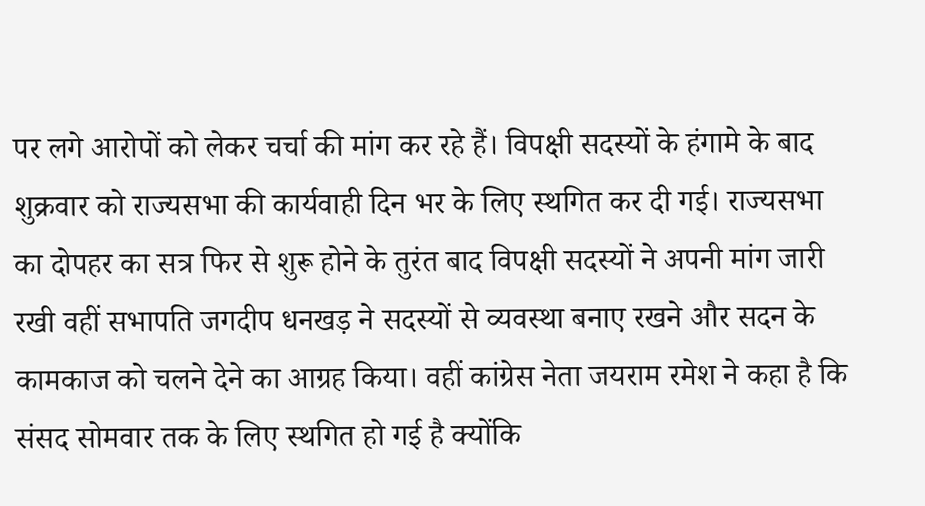पर लगे आरोपों को लेकर चर्चा की मांग कर रहे हैं। विपक्षी सदस्यों के हंगामे के बाद शुक्रवार को राज्यसभा की कार्यवाही दिन भर के लिए स्थगित कर दी गई। राज्यसभा का दोपहर का सत्र फिर से शुरू होने के तुरंत बाद विपक्षी सदस्यों ने अपनी मांग जारी रखी वहीं सभापति जगदीप धनखड़ ने सदस्यों से व्यवस्था बनाए रखने और सदन के कामकाज को चलने देने का आग्रह किया। वहीं कांग्रेस नेता जयराम रमेश ने कहा है कि संसद सोमवार तक के लिए स्थगित हो गई है क्योंकि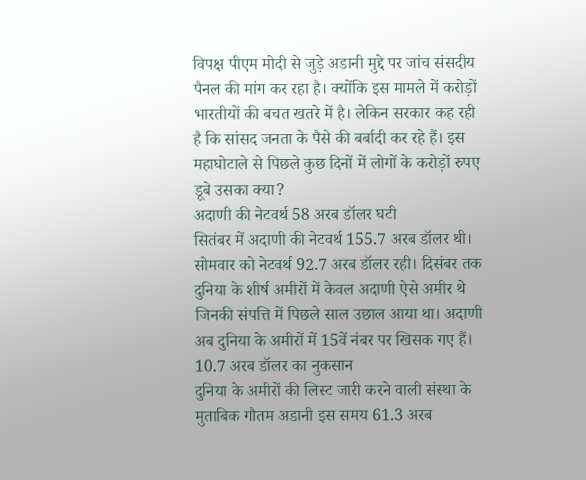विपक्ष पीएम मोदी से जुड़े अडानी मुद्दे पर जांच संसदीय पैनल की मांग कर रहा है। क्योंकि इस मामले में करोड़ों भारतीयों की बचत खतरे में है। लेकिन सरकार कह रही है कि सांसद जनता के पैसे की बर्बादी कर रहे हैं। इस महाघोटाले से पिछले कुछ दिनों में लोगों के करोड़ों रुपए डूबे उसका क्या?
अदाणी की नेटवर्थ 58 अरब डॉलर घटी
सितंबर में अदाणी की नेटवर्थ 155.7 अरब डॉलर थी। सोमवार को नेटवर्थ 92.7 अरब डॉलर रही। दिसंबर तक दुनिया के शीर्ष अमीरों में केवल अदाणी ऐसे अमीर थे जिनकी संपत्ति में पिछले साल उछाल आया था। अदाणी अब दुनिया के अमीरों में 15वें नंबर पर खिसक गए हैं।
10.7 अरब डॉलर का नुकसान
दुनिया के अमीरों की लिस्ट जारी करने वाली संस्था के मुताबिक गौतम अडानी इस समय 61.3 अरब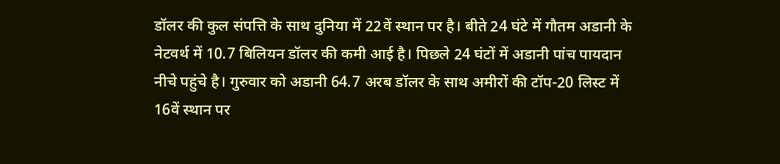डॉलर की कुल संपत्ति के साथ दुनिया में 22वें स्थान पर है। बीते 24 घंटे में गौतम अडानी के नेटवर्थ में 10.7 बिलियन डॉलर की कमी आई है। पिछले 24 घंटों में अडानी पांच पायदान नीचे पहुंचे है। गुरुवार को अडानी 64.7 अरब डॉलर के साथ अमीरों की टॉप-20 लिस्ट में 16वें स्थान पर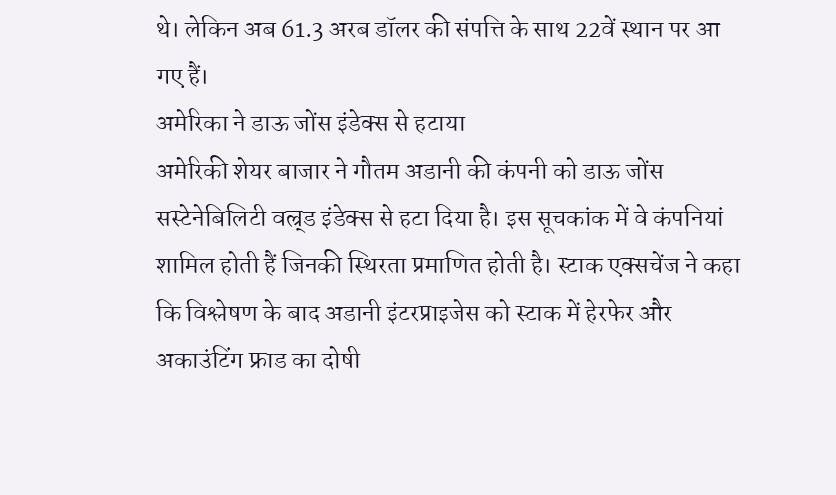थे। लेकिन अब 61.3 अरब डॉलर की संपत्ति के साथ 22वें स्थान पर आ गए हैं।
अमेरिका ने डाऊ जोंस इंडेक्स से हटाया
अमेरिकी शेयर बाजार ने गौतम अडानी की कंपनी को डाऊ जोंस सस्टेनेबिलिटी वल्र्ड इंडेक्स से हटा दिया है। इस सूचकांक में वे कंपनियां शामिल होती हैं जिनकी स्थिरता प्रमाणित होती है। स्टाक एक्सचेंज ने कहा कि विश्लेषण के बाद अडानी इंटरप्राइजेस को स्टाक में हेरफेर और अकाउंटिंग फ्राड का दोषी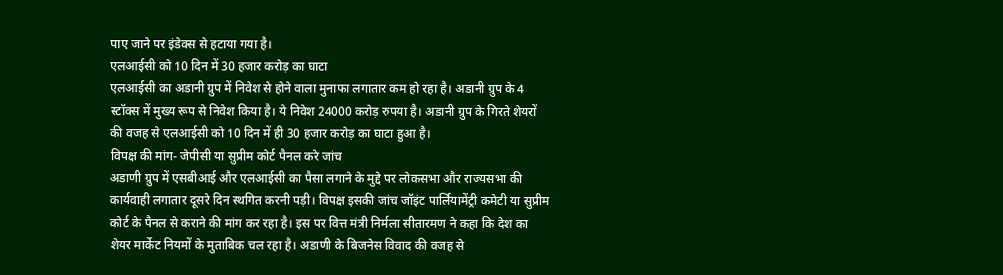पाए जाने पर इंडेक्स से हटाया गया है।
एलआईसी को 10 दिन में 30 हजार करोड़ का घाटा
एलआईसी का अडानी ग्रुप में निवेश से होने वाला मुनाफा लगातार कम हो रहा है। अडानी ग्रुप के 4 स्टॉक्स में मुख्य रूप से निवेश किया है। ये निवेश 24000 करोड़ रुपया है। अडानी ग्रुप के गिरते शेयरों की वजह से एलआईसी को 10 दिन में ही 30 हजार करोड़ का घाटा हुआ है।
विपक्ष की मांग- जेपीसी या सुप्रीम कोर्ट पैनल करे जांच
अडाणी ग्रुप में एसबीआई और एलआईसी का पैसा लगाने के मुद्दे पर लोकसभा और राज्यसभा की कार्यवाही लगातार दूसरे दिन स्थगित करनी पड़ी। विपक्ष इसकी जांच जॉइंट पार्लियामेंट्री कमेटी या सुप्रीम कोर्ट के पैनल से कराने की मांग कर रहा है। इस पर वित्त मंत्री निर्मला सीतारमण ने कहा कि देश का शेयर मार्केट नियमों के मुताबिक चल रहा है। अडाणी के बिजनेस विवाद की वजह से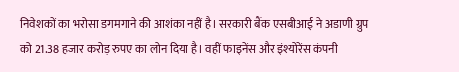निवेशकों का भरोसा डगमगाने की आशंका नहीं है। सरकारी बैंक एसबीआई ने अडाणी ग्रुप को 21.38 हजार करोड़ रुपए का लोन दिया है। वहीं फाइनेंस और इंश्योरेंस कंपनी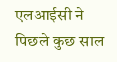एलआईसी ने पिछले कुछ साल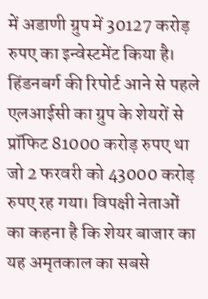में अडाणी ग्रुप में 30127 करोड़ रुपए का इन्वेस्टमेंट किया है। हिंडनबर्ग की रिपोर्ट आने से पहले एलआईसी का ग्रुप के शेयरों से प्रॉफिट 81000 करोड़ रुपए था जो 2 फरवरी को 43000 करोड़ रुपए रह गया। विपक्षी नेताओं का कहना है कि शेयर बाजार का यह अमृतकाल का सबसे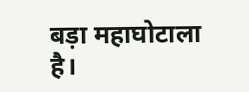बड़ा महाघोटाला है।